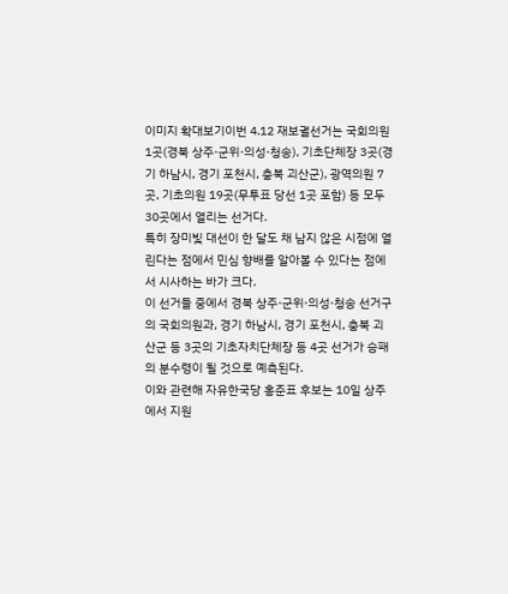이미지 확대보기이번 4.12 재보궐선거는 국회의원 1곳(경북 상주·군위·의성·청송), 기초단체장 3곳(경기 하남시, 경기 포천시, 충북 괴산군), 광역의원 7곳, 기초의원 19곳(무투표 당선 1곳 포함) 등 모두 30곳에서 열리는 선거다.
특히 장미빛 대선이 한 달도 채 남지 않은 시점에 열린다는 점에서 민심 향배를 알아볼 수 있다는 점에서 시사하는 바가 크다.
이 선거들 중에서 경북 상주·군위·의성·청송 선거구의 국회의원과, 경기 하남시, 경기 포천시, 충북 괴산군 등 3곳의 기초자치단체장 등 4곳 선거가 승패의 분수령이 될 것으로 예측된다.
이와 관련해 자유한국당 홍준표 후보는 10일 상주에서 지원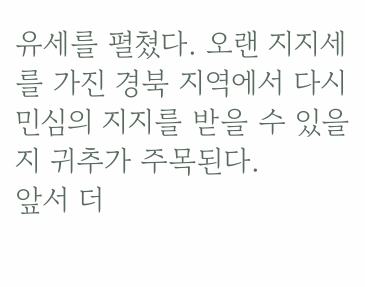유세를 펼쳤다. 오랜 지지세를 가진 경북 지역에서 다시 민심의 지지를 받을 수 있을지 귀추가 주목된다.
앞서 더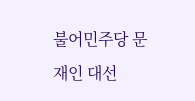불어민주당 문재인 대선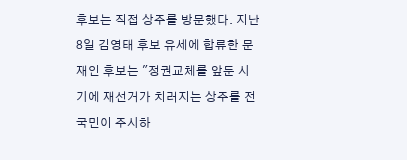후보는 직접 상주를 방문했다. 지난 8일 김영태 후보 유세에 합류한 문재인 후보는 "정권교체를 앞둔 시기에 재선거가 치러지는 상주를 전 국민이 주시하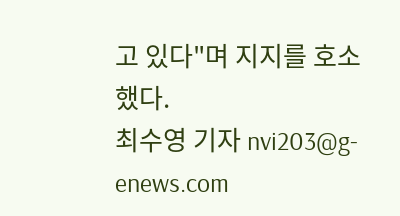고 있다"며 지지를 호소했다.
최수영 기자 nvi203@g-enews.com